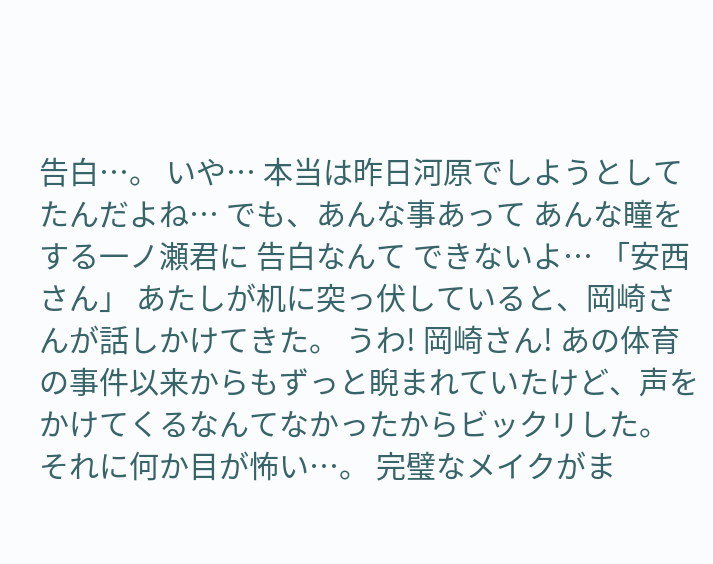告白…。 いや… 本当は昨日河原でしようとしてたんだよね… でも、あんな事あって あんな瞳をする一ノ瀬君に 告白なんて できないよ… 「安西さん」 あたしが机に突っ伏していると、岡崎さんが話しかけてきた。 うわ! 岡崎さん! あの体育の事件以来からもずっと睨まれていたけど、声をかけてくるなんてなかったからビックリした。 それに何か目が怖い…。 完璧なメイクがま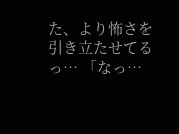た、より怖さを引き立たせてるっ… 「なっ…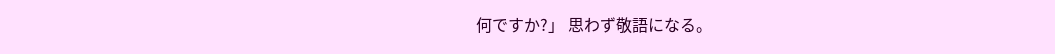何ですか?」 思わず敬語になる。